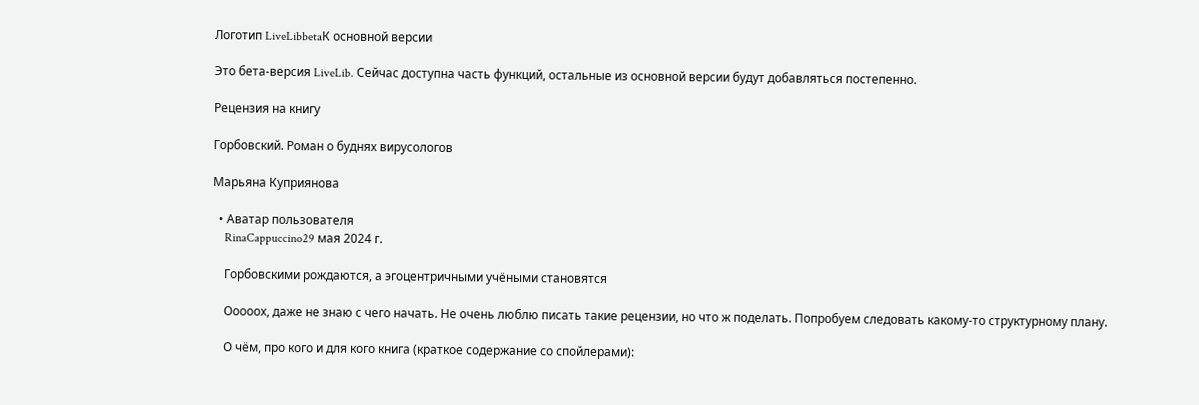Логотип LiveLibbetaК основной версии

Это бета-версия LiveLib. Сейчас доступна часть функций, остальные из основной версии будут добавляться постепенно.

Рецензия на книгу

Горбовский. Роман о буднях вирусологов

Марьяна Куприянова

  • Аватар пользователя
    RinaCappuccino29 мая 2024 г.

    Горбовскими рождаются, а эгоцентричными учёными становятся

    Ооооох, даже не знаю с чего начать. Не очень люблю писать такие рецензии, но что ж поделать. Попробуем следовать какому-то структурному плану.

    О чём, про кого и для кого книга (краткое содержание со спойлерами):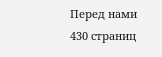Перед нами 430 страниц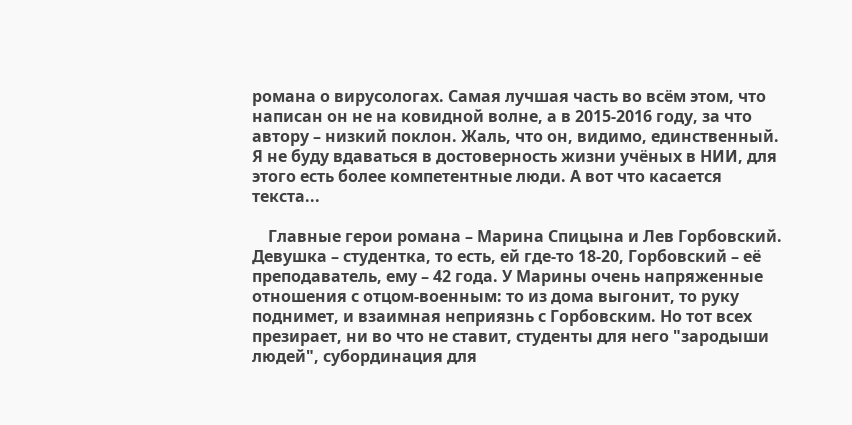романа о вирусологах. Самая лучшая часть во всём этом, что написан он не на ковидной волне, а в 2015-2016 году, за что автору – низкий поклон. Жаль, что он, видимо, единственный. Я не буду вдаваться в достоверность жизни учёных в НИИ, для этого есть более компетентные люди. А вот что касается текста...

    Главные герои романа – Марина Спицына и Лев Горбовский. Девушка – студентка, то есть, ей где-то 18-20, Горбовский – её преподаватель, ему – 42 года. У Марины очень напряженные отношения с отцом-военным: то из дома выгонит, то руку поднимет, и взаимная неприязнь с Горбовским. Но тот всех презирает, ни во что не ставит, студенты для него "зародыши людей", субординация для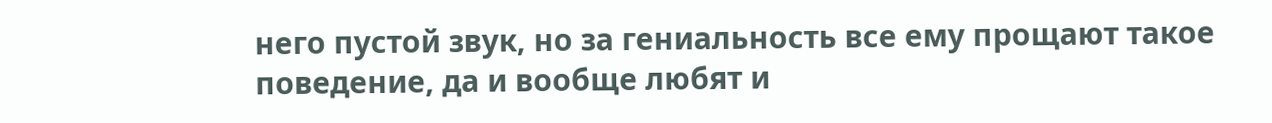него пустой звук, но за гениальность все ему прощают такое поведение, да и вообще любят и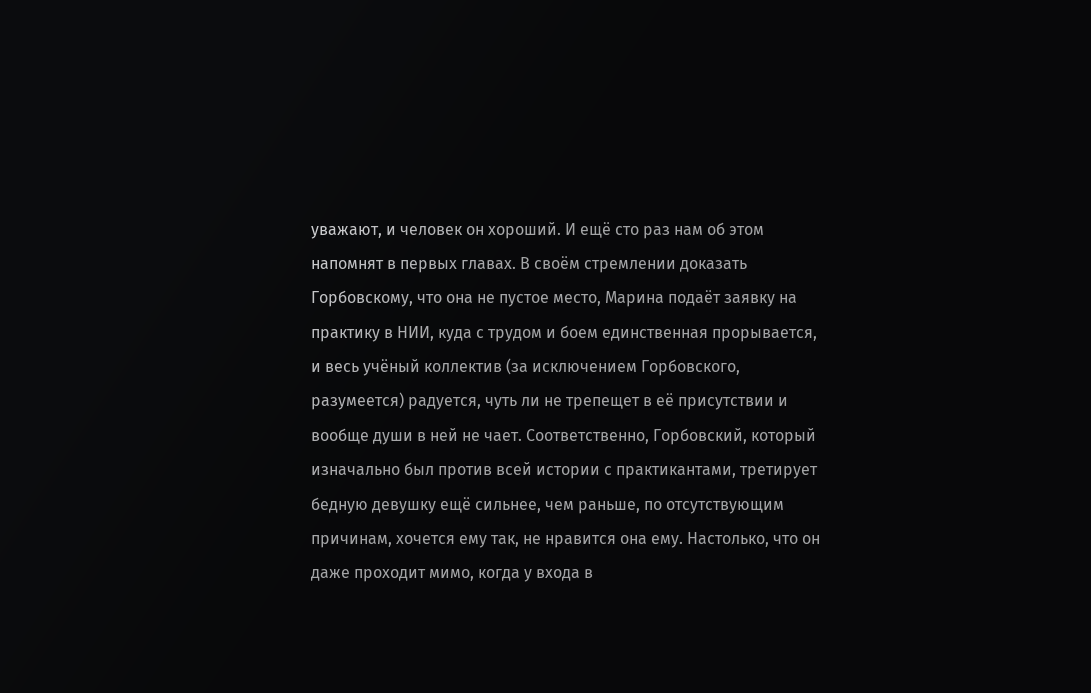уважают, и человек он хороший. И ещё сто раз нам об этом напомнят в первых главах. В своём стремлении доказать Горбовскому, что она не пустое место, Марина подаёт заявку на практику в НИИ, куда с трудом и боем единственная прорывается, и весь учёный коллектив (за исключением Горбовского, разумеется) радуется, чуть ли не трепещет в её присутствии и вообще души в ней не чает. Соответственно, Горбовский, который изначально был против всей истории с практикантами, третирует бедную девушку ещё сильнее, чем раньше, по отсутствующим причинам, хочется ему так, не нравится она ему. Настолько, что он даже проходит мимо, когда у входа в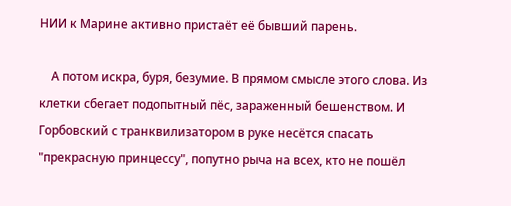НИИ к Марине активно пристаёт её бывший парень.

    А потом искра, буря, безумие. В прямом смысле этого слова. Из клетки сбегает подопытный пёс, зараженный бешенством. И Горбовский с транквилизатором в руке несётся спасать "прекрасную принцессу", попутно рыча на всех, кто не пошёл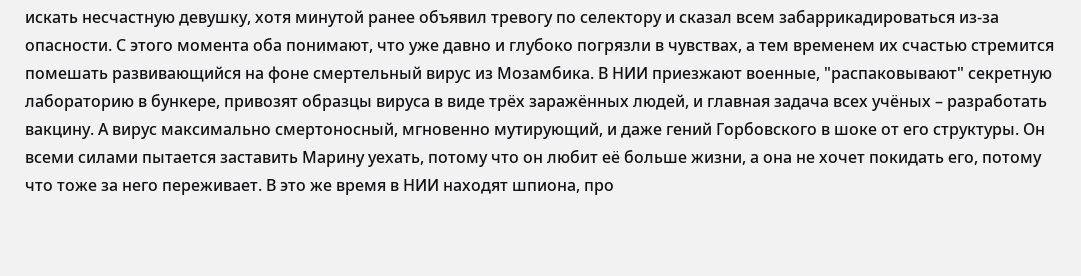искать несчастную девушку, хотя минутой ранее объявил тревогу по селектору и сказал всем забаррикадироваться из-за опасности. С этого момента оба понимают, что уже давно и глубоко погрязли в чувствах, а тем временем их счастью стремится помешать развивающийся на фоне смертельный вирус из Мозамбика. В НИИ приезжают военные, "распаковывают" секретную лабораторию в бункере, привозят образцы вируса в виде трёх заражённых людей, и главная задача всех учёных – разработать вакцину. А вирус максимально смертоносный, мгновенно мутирующий, и даже гений Горбовского в шоке от его структуры. Он всеми силами пытается заставить Марину уехать, потому что он любит её больше жизни, а она не хочет покидать его, потому что тоже за него переживает. В это же время в НИИ находят шпиона, про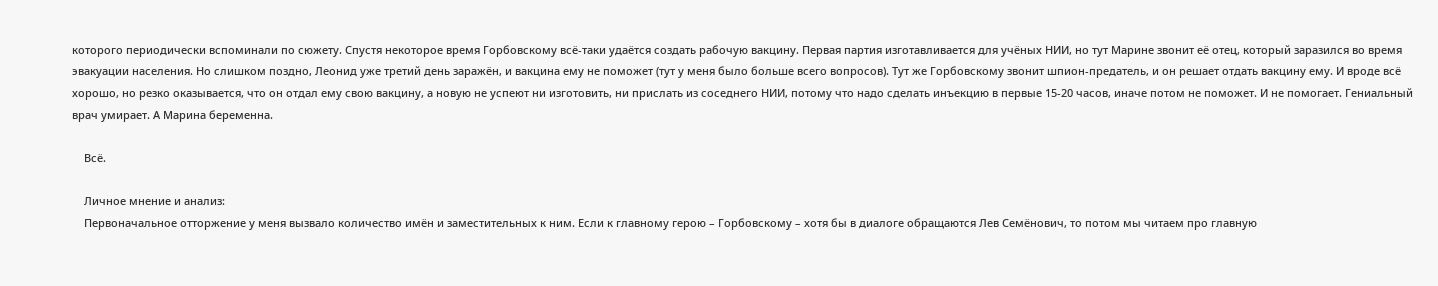которого периодически вспоминали по сюжету. Спустя некоторое время Горбовскому всё-таки удаётся создать рабочую вакцину. Первая партия изготавливается для учёных НИИ, но тут Марине звонит её отец, который заразился во время эвакуации населения. Но слишком поздно, Леонид уже третий день заражён, и вакцина ему не поможет (тут у меня было больше всего вопросов). Тут же Горбовскому звонит шпион-предатель, и он решает отдать вакцину ему. И вроде всё хорошо, но резко оказывается, что он отдал ему свою вакцину, а новую не успеют ни изготовить, ни прислать из соседнего НИИ, потому что надо сделать инъекцию в первые 15-20 часов, иначе потом не поможет. И не помогает. Гениальный врач умирает. А Марина беременна.

    Всё.

    Личное мнение и анализ:
    Первоначальное отторжение у меня вызвало количество имён и заместительных к ним. Если к главному герою – Горбовскому – хотя бы в диалоге обращаются Лев Семёнович, то потом мы читаем про главную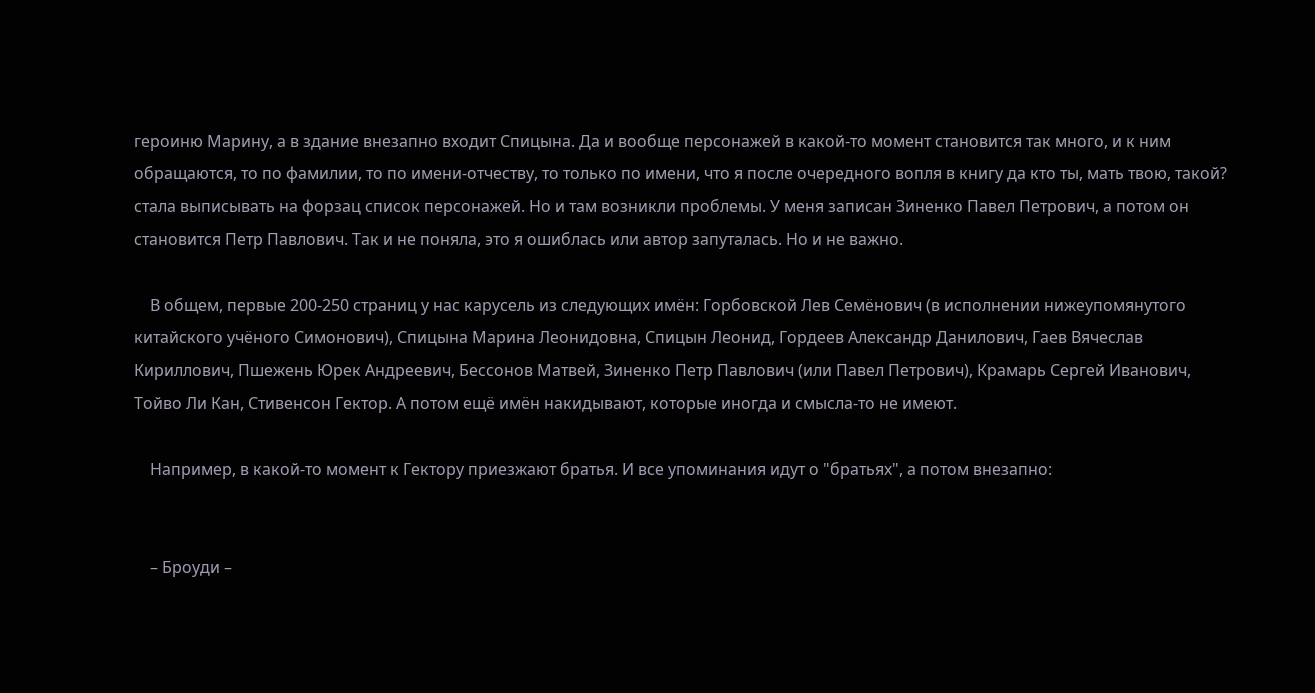героиню Марину, а в здание внезапно входит Спицына. Да и вообще персонажей в какой-то момент становится так много, и к ним обращаются, то по фамилии, то по имени-отчеству, то только по имени, что я после очередного вопля в книгу да кто ты, мать твою, такой? стала выписывать на форзац список персонажей. Но и там возникли проблемы. У меня записан Зиненко Павел Петрович, а потом он становится Петр Павлович. Так и не поняла, это я ошиблась или автор запуталась. Но и не важно.

    В общем, первые 200-250 страниц у нас карусель из следующих имён: Горбовской Лев Семёнович (в исполнении нижеупомянутого китайского учёного Симонович), Спицына Марина Леонидовна, Спицын Леонид, Гордеев Александр Данилович, Гаев Вячеслав Кириллович, Пшежень Юрек Андреевич, Бессонов Матвей, Зиненко Петр Павлович (или Павел Петрович), Крамарь Сергей Иванович, Тойво Ли Кан, Стивенсон Гектор. А потом ещё имён накидывают, которые иногда и смысла-то не имеют.

    Например, в какой-то момент к Гектору приезжают братья. И все упоминания идут о "братьях", а потом внезапно:


    – Броуди –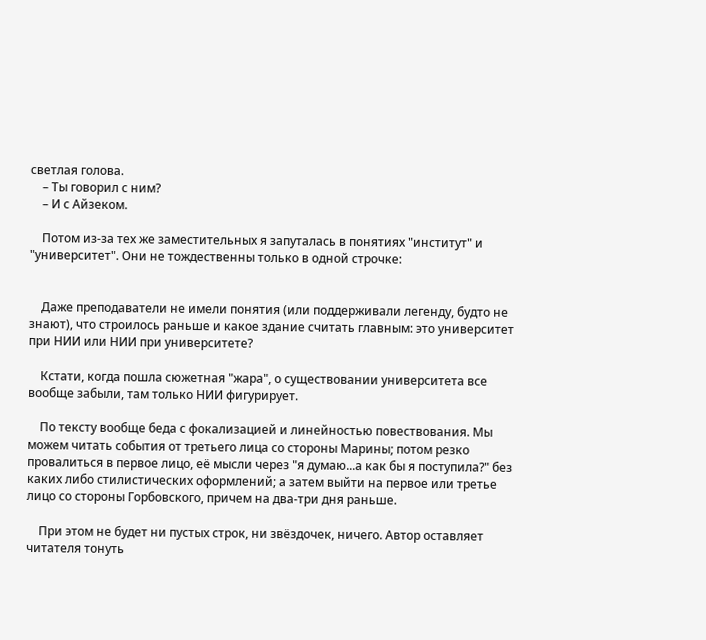светлая голова.
    – Ты говорил с ним?
    – И с Айзеком.

    Потом из-за тех же заместительных я запуталась в понятиях "институт" и "университет". Они не тождественны только в одной строчке:


    Даже преподаватели не имели понятия (или поддерживали легенду, будто не знают), что строилось раньше и какое здание считать главным: это университет при НИИ или НИИ при университете?

    Кстати, когда пошла сюжетная "жара", о существовании университета все вообще забыли, там только НИИ фигурирует.

    По тексту вообще беда с фокализацией и линейностью повествования. Мы можем читать события от третьего лица со стороны Марины; потом резко провалиться в первое лицо, её мысли через "я думаю...а как бы я поступила?" без каких либо стилистических оформлений; а затем выйти на первое или третье лицо со стороны Горбовского, причем на два-три дня раньше.

    При этом не будет ни пустых строк, ни звёздочек, ничего. Автор оставляет читателя тонуть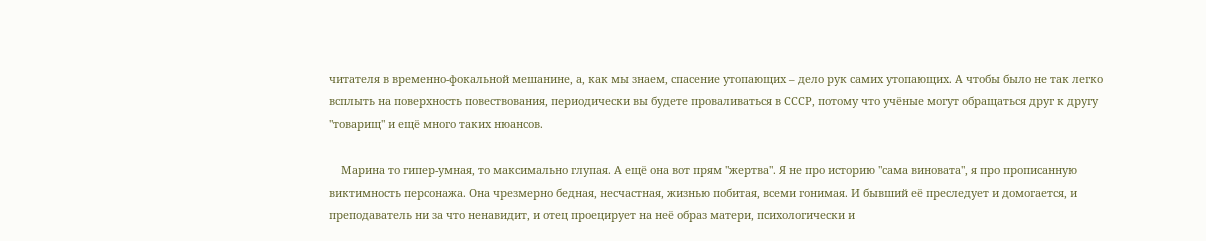читателя в временно-фокальной мешанине, а, как мы знаем, спасение утопающих – дело рук самих утопающих. А чтобы было не так легко всплыть на поверхность повествования, периодически вы будете проваливаться в СССР, потому что учёные могут обращаться друг к другу "товарищ" и ещё много таких нюансов.

    Марина то гипер-умная, то максимально глупая. А ещё она вот прям "жертва". Я не про историю "сама виновата", я про прописанную виктимность персонажа. Она чрезмерно бедная, несчастная, жизнью побитая, всеми гонимая. И бывший её преследует и домогается, и преподаватель ни за что ненавидит, и отец проецирует на неё образ матери, психологически и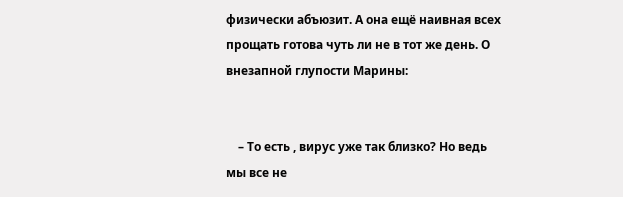физически абъюзит. А она ещё наивная всех прощать готова чуть ли не в тот же день. О внезапной глупости Марины:


    – То есть , вирус уже так близко? Но ведь мы все не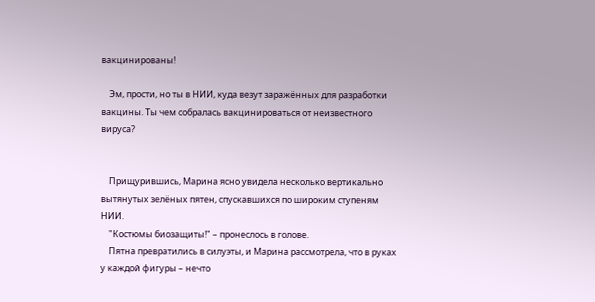вакцинированы!

    Эм, прости, но ты в НИИ, куда везут заражённых для разработки вакцины. Ты чем собралась вакцинироваться от неизвестного вируса?


    Прищурившись, Марина ясно увидела несколько вертикально вытянутых зелёных пятен, спускавшихся по широким ступеням НИИ.
    "Костюмы биозащиты!" – пронеслось в голове.
    Пятна превратились в силуэты, и Марина рассмотрела, что в руках у каждой фигуры – нечто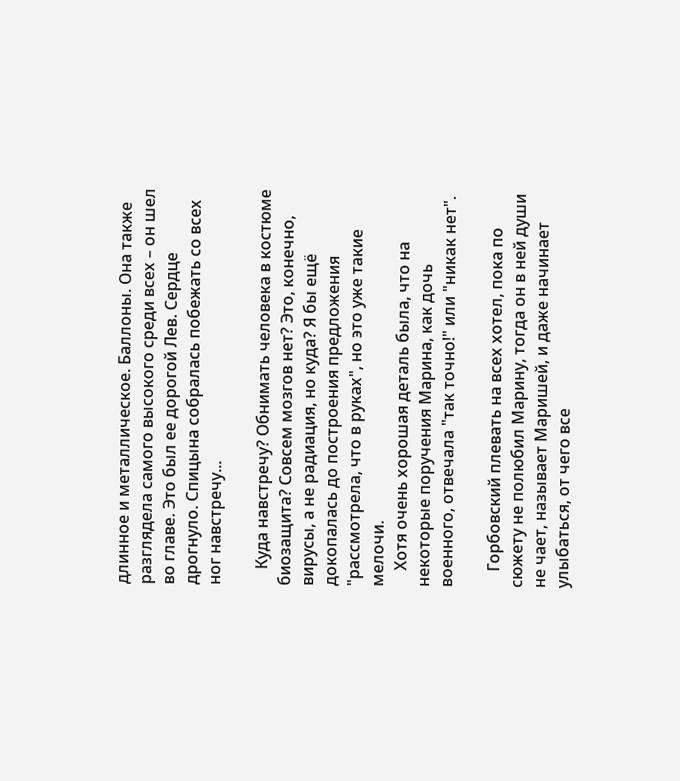длинное и металлическое. Баллоны. Она также разглядела самого высокого среди всех – он шел во главе. Это был ее дорогой Лев. Сердце дрогнуло. Спицына собралась побежать со всех ног навстречу...

    Куда навстречу? Обнимать человека в костюме биозащита? Совсем мозгов нет? Это, конечно, вирусы, а не радиация, но куда? Я бы ещё докопалась до построения предложения "рассмотрела, что в руках", но это уже такие мелочи.
    Хотя очень хорошая деталь была, что на некоторые поручения Марина, как дочь военного, отвечала "так точно!" или "никак нет".

    Горбовский плевать на всех хотел, пока по сюжету не полюбил Марину, тогда он в ней души не чает, называет Маришей, и даже начинает улыбаться, от чего все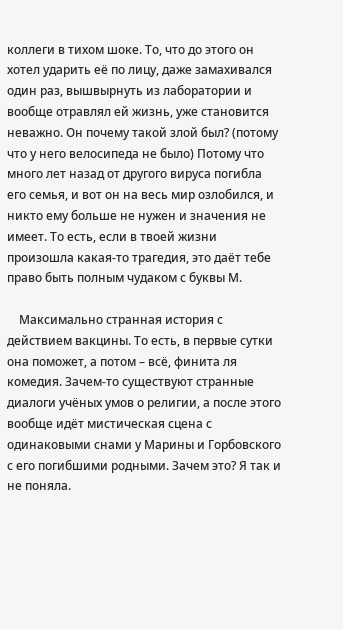коллеги в тихом шоке. То, что до этого он хотел ударить её по лицу, даже замахивался один раз, вышвырнуть из лаборатории и вообще отравлял ей жизнь, уже становится неважно. Он почему такой злой был? (потому что у него велосипеда не было) Потому что много лет назад от другого вируса погибла его семья, и вот он на весь мир озлобился, и никто ему больше не нужен и значения не имеет. То есть, если в твоей жизни произошла какая-то трагедия, это даёт тебе право быть полным чудаком с буквы М.

    Максимально странная история с действием вакцины. То есть, в первые сутки она поможет, а потом – всё, финита ля комедия. Зачем-то существуют странные диалоги учёных умов о религии, а после этого вообще идёт мистическая сцена с одинаковыми снами у Марины и Горбовского с его погибшими родными. Зачем это? Я так и не поняла.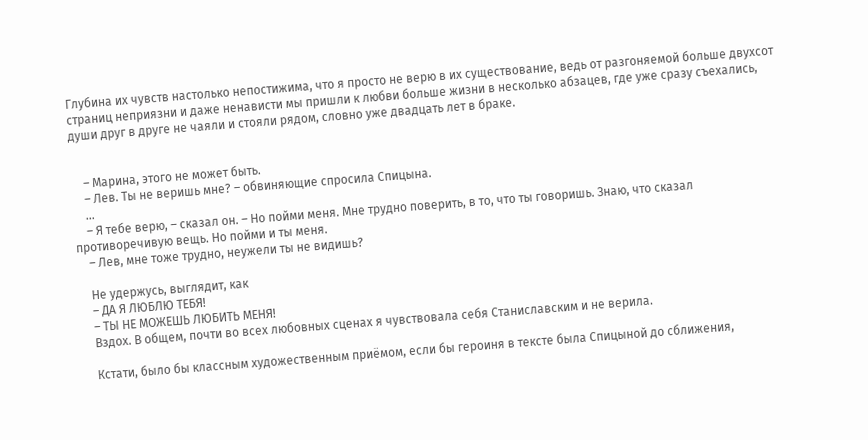Глубина их чувств настолько непостижима, что я просто не верю в их существование, ведь от разгоняемой больше двухсот страниц неприязни и даже ненависти мы пришли к любви больше жизни в несколько абзацев, где уже сразу съехались, души друг в друге не чаяли и стояли рядом, словно уже двадцать лет в браке.


    – Марина, этого не может быть.
    – Лев. Ты не веришь мне? – обвиняющие спросила Спицына.
    ...
    – Я тебе верю, – сказал он. – Но пойми меня. Мне трудно поверить, в то, что ты говоришь. Знаю, что сказал противоречивую вещь. Но пойми и ты меня.
    – Лев, мне тоже трудно, неужели ты не видишь?

    Не удержусь, выглядит, как
    – ДА Я ЛЮБЛЮ ТЕБЯ!
    – ТЫ НЕ МОЖЕШЬ ЛЮБИТЬ МЕНЯ!
    Вздох. В общем, почти во всех любовных сценах я чувствовала себя Станиславским и не верила.

    Кстати, было бы классным художественным приёмом, если бы героиня в тексте была Спицыной до сближения,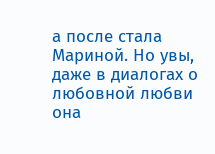а после стала Мариной. Но увы, даже в диалогах о любовной любви она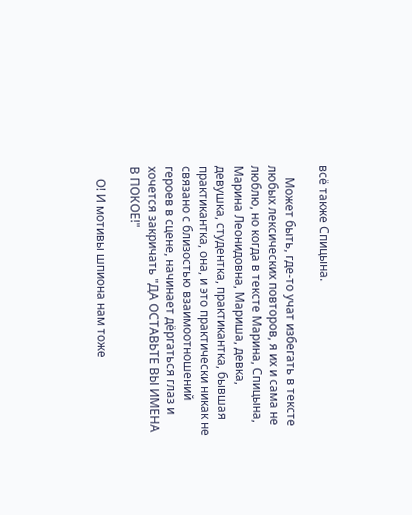всё также Спицына.

    Может быть, где-то учат избегать в тексте любых лексических повторов, я их и сама не люблю, но когда в тексте Марина, Спицына, Марина Леонидовна, Мариша, девка, девушка, студентка, практикантка, бывшая практикантка, она, и это практически никак не связано с близостью взаимоотношений героев в сцене, начинает дёргаться глаз и хочется закричать "ДА ОСТАВЬТЕ ВЫ ИМЕНА В ПОКОЕ!"

    О! И мотивы шпиона нам тоже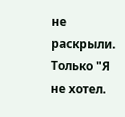не раскрыли. Только "Я не хотел.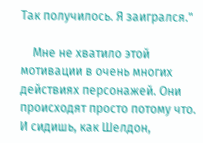Так получилось. Я заигрался."

    Мне не хватило этой мотивации в очень многих действиях персонажей. Они происходят просто потому что. И сидишь, как Шелдон,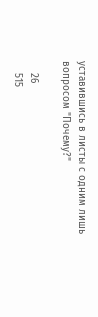уставившись в листы с одним лишь вопросом "Почему?"

    26
    515